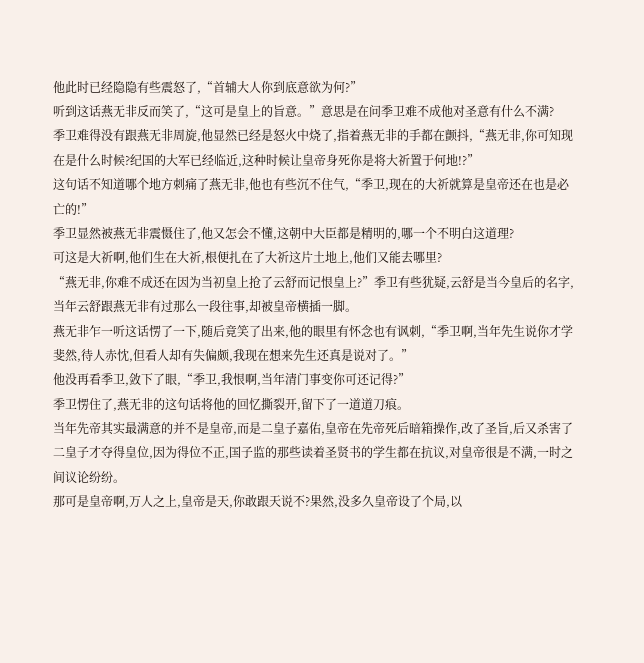他此时已经隐隐有些震怒了,“首辅大人你到底意欲为何?”
听到这话燕无非反而笑了,“这可是皇上的旨意。”意思是在问季卫难不成他对圣意有什么不满?
季卫难得没有跟燕无非周旋,他显然已经是怒火中烧了,指着燕无非的手都在颤抖,“燕无非,你可知现在是什么时候?纪国的大军已经临近,这种时候让皇帝身死你是将大祈置于何地!?”
这句话不知道哪个地方刺痛了燕无非,他也有些沉不住气,“季卫,现在的大祈就算是皇帝还在也是必亡的!”
季卫显然被燕无非震慑住了,他又怎会不懂,这朝中大臣都是精明的,哪一个不明白这道理?
可这是大祈啊,他们生在大祈,根便扎在了大祈这片土地上,他们又能去哪里?
“燕无非,你难不成还在因为当初皇上抢了云舒而记恨皇上?”季卫有些犹疑,云舒是当今皇后的名字,当年云舒跟燕无非有过那么一段往事,却被皇帝横插一脚。
燕无非乍一听这话愣了一下,随后竟笑了出来,他的眼里有怀念也有讽刺,“季卫啊,当年先生说你才学斐然,待人赤忱,但看人却有失偏颇,我现在想来先生还真是说对了。”
他没再看季卫,敛下了眼,“季卫,我恨啊,当年清门事变你可还记得?”
季卫愣住了,燕无非的这句话将他的回忆撕裂开,留下了一道道刀痕。
当年先帝其实最满意的并不是皇帝,而是二皇子嘉佑,皇帝在先帝死后暗箱操作,改了圣旨,后又杀害了二皇子才夺得皇位,因为得位不正,国子监的那些读着圣贤书的学生都在抗议,对皇帝很是不满,一时之间议论纷纷。
那可是皇帝啊,万人之上,皇帝是天,你敢跟天说不?果然,没多久皇帝设了个局,以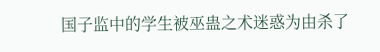国子监中的学生被巫蛊之术迷惑为由杀了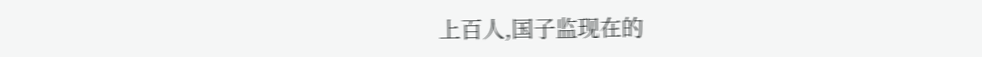上百人,国子监现在的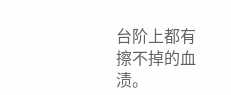台阶上都有擦不掉的血渍。